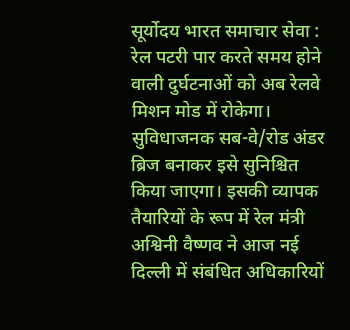सूर्योदय भारत समाचार सेवा : रेल पटरी पार करते समय होने वाली दुर्घटनाओं को अब रेलवे मिशन मोड में रोकेगा। सुविधाजनक सब-वे/रोड अंडर ब्रिज बनाकर इसे सुनिश्चित किया जाएगा। इसकी व्यापक तैयारियों के रूप में रेल मंत्री अश्विनी वैष्णव ने आज नई दिल्ली में संबंधित अधिकारियों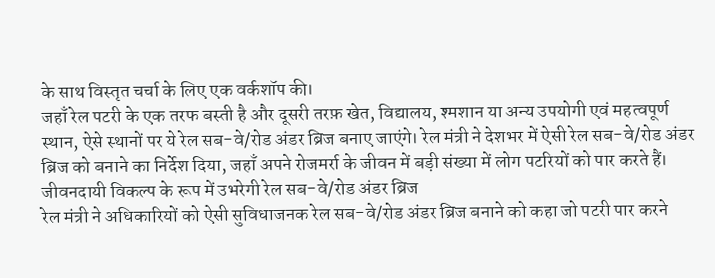के साथ विस्तृत चर्चा के लिए एक वर्कशॉप की।
जहाँ रेल पटरी के एक तरफ बस्ती है और दूसरी तरफ़ खेत, विद्यालय, श्मशान या अन्य उपयोगी एवं महत्वपूर्ण स्थान, ऐसे स्थानों पर ये रेल सब-वे/रोड अंडर ब्रिज बनाए जाएंगे। रेल मंत्री ने देशभर में ऐसी रेल सब-वे/रोड अंडर ब्रिज को बनाने का निर्देश दिया, जहाँ अपने रोजमर्रा के जीवन में बड़ी संख्या में लोग पटरियों को पार करते हैं।
जीवनदायी विकल्प के रूप में उभरेगी रेल सब-वे/रोड अंडर ब्रिज
रेल मंत्री ने अधिकारियों को ऐसी सुविधाजनक रेल सब-वे/रोड अंडर ब्रिज बनाने को कहा जो पटरी पार करने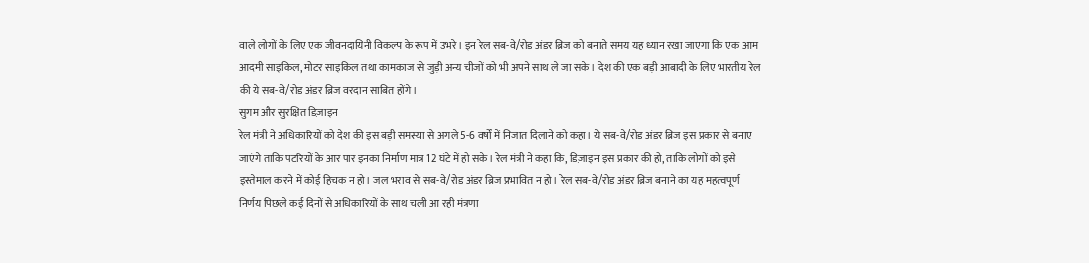वाले लोगों के लिए एक जीवनदायिनी विकल्प के रूप में उभरे। इन रेल सब-वे/रोड अंडर ब्रिज को बनाते समय यह ध्यान रखा जाएगा कि एक आम आदमी साइकिल, मोटर साइकिल तथा कामकाज से जुड़ी अन्य चीजों को भी अपने साथ ले जा सके। देश की एक बड़ी आबादी के लिए भारतीय रेल की ये सब-वे/रोड अंडर ब्रिज वरदान साबित होंगे।
सुगम और सुरक्षित डिज़ाइन
रेल मंत्री ने अधिकारियों को देश की इस बड़ी समस्या से अगले 5-6 वर्षों में निजात दिलाने को कहा। ये सब-वे/रोड अंडर ब्रिज इस प्रकार से बनाए जाएंगे ताकि पटरियों के आर पार इनका निर्माण मात्र 12 घंटे में हो सके। रेल मंत्री ने कहा कि, डिज़ाइन इस प्रकार की हो, ताकि लोगों को इसे इस्तेमाल करने में कोई हिचक न हो। जल भराव से सब-वे/रोड अंडर ब्रिज प्रभावित न हो। रेल सब-वे/रोड अंडर ब्रिज बनाने का यह महत्वपूर्ण निर्णय पिछले कई दिनों से अधिकारियों के साथ चली आ रही मंत्रणा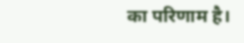का परिणाम है।